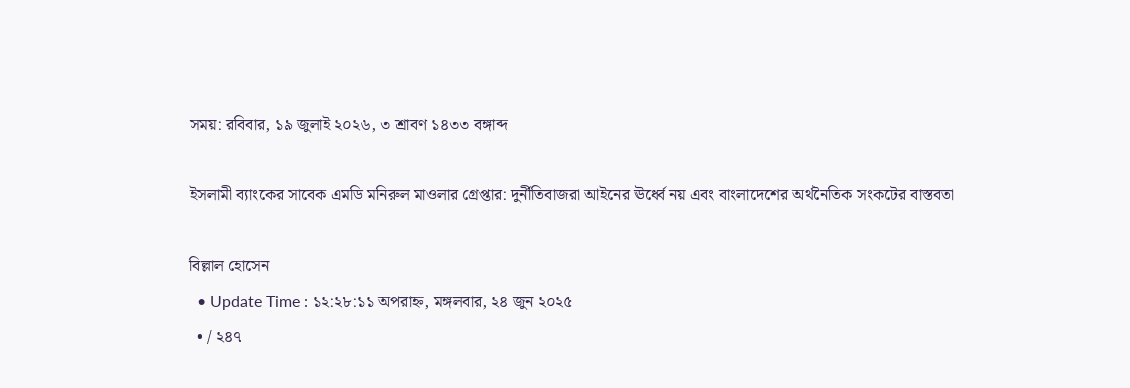সময়: রবিবার, ১৯ জুলাই ২০২৬, ৩ শ্রাবণ ১৪৩৩ বঙ্গাব্দ

ইসলামী ব্যাংকের সাবেক এমডি মনিরুল মাওলার গ্রেপ্তার: দুর্নীতিবাজরা আইনের ঊর্ধ্বে নয় এবং বাংলাদেশের অর্থনৈতিক সংকটের বাস্তবতা

বিল্লাল হোসেন
  • Update Time : ১২:২৮:১১ অপরাহ্ন, মঙ্গলবার, ২৪ জুন ২০২৫
  • / ২৪৭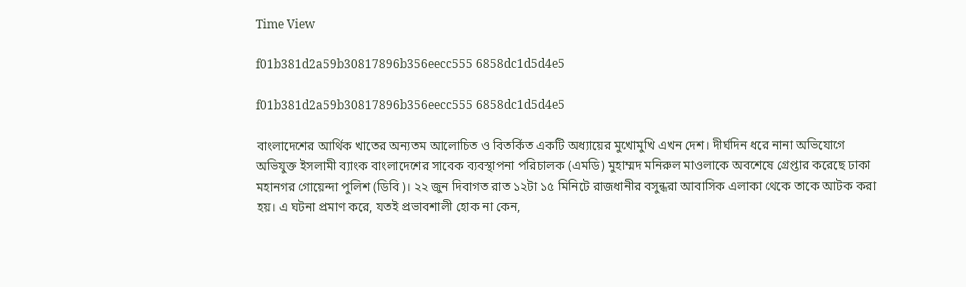Time View

f01b381d2a59b30817896b356eecc555 6858dc1d5d4e5

f01b381d2a59b30817896b356eecc555 6858dc1d5d4e5

বাংলাদেশের আর্থিক খাতের অন্যতম আলোচিত ও বিতর্কিত একটি অধ্যায়ের মুখোমুখি এখন দেশ। দীর্ঘদিন ধরে নানা অভিযোগে অভিযুক্ত ইসলামী ব্যাংক বাংলাদেশের সাবেক ব্যবস্থাপনা পরিচালক (এমডি) মুহাম্মদ মনিরুল মাওলাকে অবশেষে গ্রেপ্তার করেছে ঢাকা মহানগর গোয়েন্দা পুলিশ (ডিবি)। ২২ জুন দিবাগত রাত ১২টা ১৫ মিনিটে রাজধানীর বসুন্ধরা আবাসিক এলাকা থেকে তাকে আটক করা হয়। এ ঘটনা প্রমাণ করে, যতই প্রভাবশালী হোক না কেন,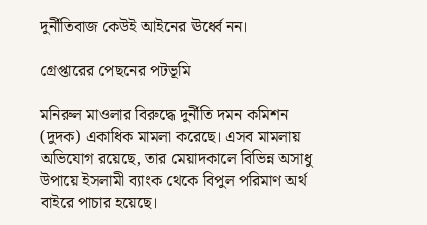দুর্নীতিবাজ কেউই আইনের ঊর্ধ্বে নন।

গ্রেপ্তারের পেছনের পটভূমি

মনিরুল মাওলার বিরুদ্ধে দুর্নীতি দমন কমিশন (দুদক) একাধিক মামলা করেছে। এসব মামলায় অভিযোগ রয়েছে, তার মেয়াদকালে বিভিন্ন অসাধু উপায়ে ইসলামী ব্যাংক থেকে বিপুল পরিমাণ অর্থ বাইরে পাচার হয়েছে।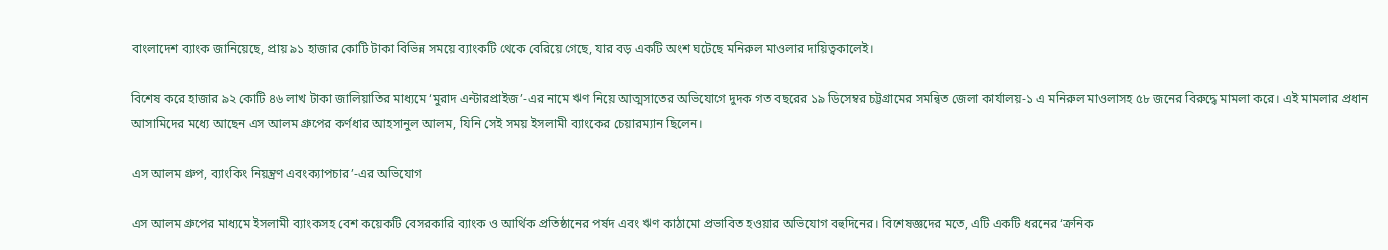বাংলাদেশ ব্যাংক জানিয়েছে, প্রায় ৯১ হাজার কোটি টাকা বিভিন্ন সময়ে ব্যাংকটি থেকে বেরিয়ে গেছে, যার বড় একটি অংশ ঘটেছে মনিরুল মাওলার দায়িত্বকালেই।

বিশেষ করে হাজার ৯২ কোটি ৪৬ লাখ টাকা জালিয়াতির মাধ্যমে ‘মুরাদ এন্টারপ্রাইজ’-এর নামে ঋণ নিয়ে আত্মসাতের অভিযোগে দুদক গত বছরের ১৯ ডিসেম্বর চট্টগ্রামের সমন্বিত জেলা কার্যালয়-১ এ মনিরুল মাওলাসহ ৫৮ জনের বিরুদ্ধে মামলা করে। এই মামলার প্রধান আসামিদের মধ্যে আছেন এস আলম গ্রুপের কর্ণধার আহসানুল আলম, যিনি সেই সময় ইসলামী ব্যাংকের চেয়ারম্যান ছিলেন।

এস আলম গ্রুপ, ব্যাংকিং নিয়ন্ত্রণ এবংক্যাপচার’-এর অভিযোগ

এস আলম গ্রুপের মাধ্যমে ইসলামী ব্যাংকসহ বেশ কয়েকটি বেসরকারি ব্যাংক ও আর্থিক প্রতিষ্ঠানের পর্ষদ এবং ঋণ কাঠামো প্রভাবিত হওয়ার অভিযোগ বহুদিনের। বিশেষজ্ঞদের মতে, এটি একটি ধরনের ‘ক্রনিক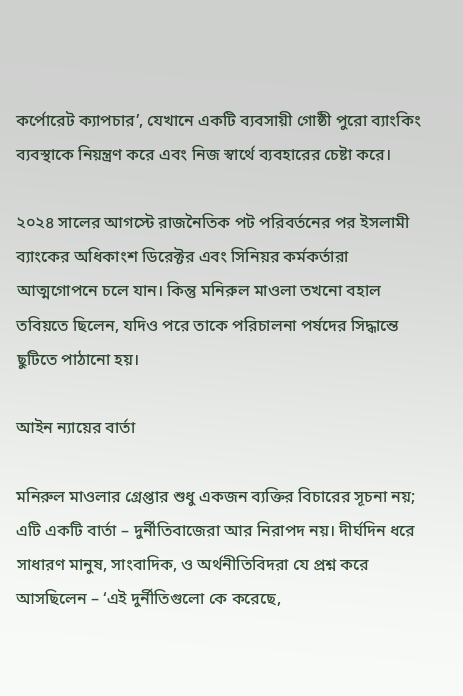কর্পোরেট ক্যাপচার’, যেখানে একটি ব্যবসায়ী গোষ্ঠী পুরো ব্যাংকিং ব্যবস্থাকে নিয়ন্ত্রণ করে এবং নিজ স্বার্থে ব্যবহারের চেষ্টা করে।

২০২৪ সালের আগস্টে রাজনৈতিক পট পরিবর্তনের পর ইসলামী ব্যাংকের অধিকাংশ ডিরেক্টর এবং সিনিয়র কর্মকর্তারা আত্মগোপনে চলে যান। কিন্তু মনিরুল মাওলা তখনো বহাল তবিয়তে ছিলেন, যদিও পরে তাকে পরিচালনা পর্ষদের সিদ্ধান্তে ছুটিতে পাঠানো হয়।

আইন ন্যায়ের বার্তা

মনিরুল মাওলার গ্রেপ্তার শুধু একজন ব্যক্তির বিচারের সূচনা নয়; এটি একটি বার্তা – দুর্নীতিবাজেরা আর নিরাপদ নয়। দীর্ঘদিন ধরে সাধারণ মানুষ, সাংবাদিক, ও অর্থনীতিবিদরা যে প্রশ্ন করে আসছিলেন – ‘এই দুর্নীতিগুলো কে করেছে,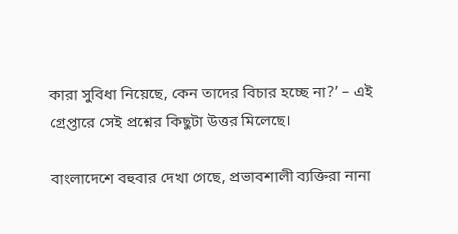কারা সুবিধা নিয়েছে, কেন তাদের বিচার হচ্ছে না?’ – এই গ্রেপ্তারে সেই প্রশ্নের কিছুটা উত্তর মিলেছে।

বাংলাদেশে বহুবার দেখা গেছে, প্রভাবশালী ব্যক্তিরা নানা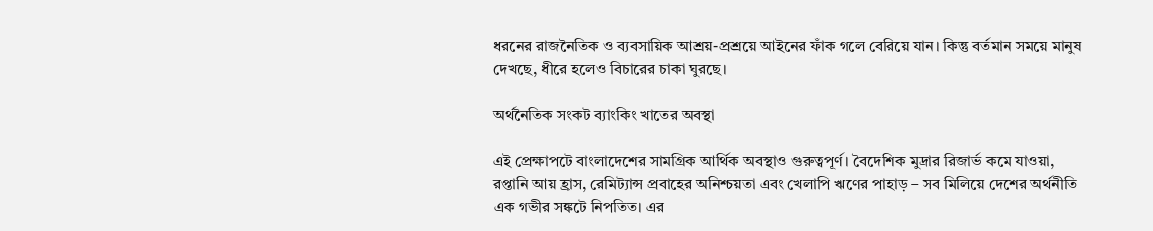ধরনের রাজনৈতিক ও ব্যবসায়িক আশ্রয়-প্রশ্রয়ে আইনের ফাঁক গলে বেরিয়ে যান। কিন্তু বর্তমান সময়ে মানুষ দেখছে, ধীরে হলেও বিচারের চাকা ঘুরছে।

অর্থনৈতিক সংকট ব্যাংকিং খাতের অবস্থা

এই প্রেক্ষাপটে বাংলাদেশের সামগ্রিক আর্থিক অবস্থাও গুরুত্বপূর্ণ। বৈদেশিক মুদ্রার রিজার্ভ কমে যাওয়া, রপ্তানি আয় হ্রাস, রেমিট্যান্স প্রবাহের অনিশ্চয়তা এবং খেলাপি ঋণের পাহাড় – সব মিলিয়ে দেশের অর্থনীতি এক গভীর সঙ্কটে নিপতিত। এর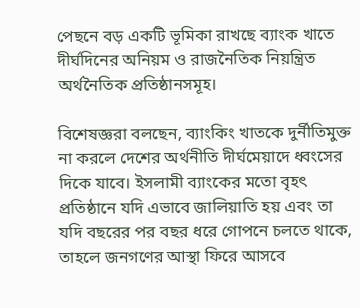পেছনে বড় একটি ভূমিকা রাখছে ব্যাংক খাতে দীর্ঘদিনের অনিয়ম ও রাজনৈতিক নিয়ন্ত্রিত অর্থনৈতিক প্রতিষ্ঠানসমূহ।

বিশেষজ্ঞরা বলছেন, ব্যাংকিং খাতকে দুর্নীতিমুক্ত না করলে দেশের অর্থনীতি দীর্ঘমেয়াদে ধ্বংসের দিকে যাবে। ইসলামী ব্যাংকের মতো বৃহৎ প্রতিষ্ঠানে যদি এভাবে জালিয়াতি হয় এবং তা যদি বছরের পর বছর ধরে গোপনে চলতে থাকে, তাহলে জনগণের আস্থা ফিরে আসবে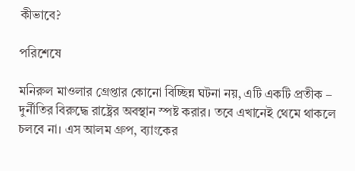কীভাবে?

পরিশেষে

মনিরুল মাওলার গ্রেপ্তার কোনো বিচ্ছিন্ন ঘটনা নয়, এটি একটি প্রতীক – দুর্নীতির বিরুদ্ধে রাষ্ট্রের অবস্থান স্পষ্ট করার। তবে এখানেই থেমে থাকলে চলবে না। এস আলম গ্রুপ, ব্যাংকের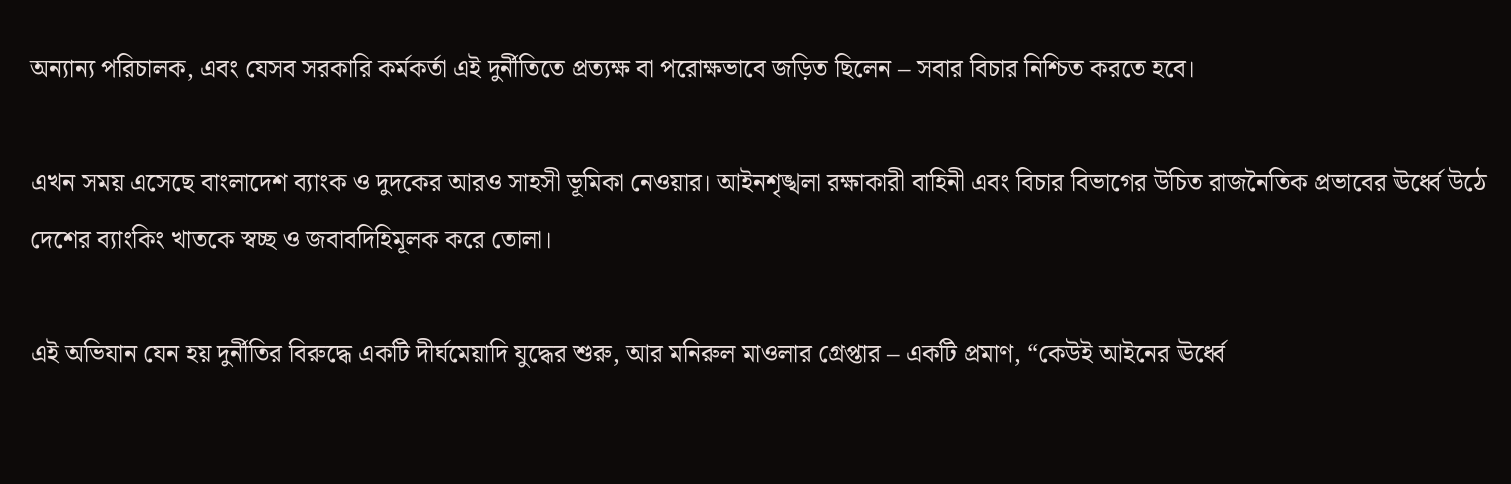অন্যান্য পরিচালক, এবং যেসব সরকারি কর্মকর্তা এই দুর্নীতিতে প্রত্যক্ষ বা পরোক্ষভাবে জড়িত ছিলেন – সবার বিচার নিশ্চিত করতে হবে।

এখন সময় এসেছে বাংলাদেশ ব্যাংক ও দুদকের আরও সাহসী ভূমিকা নেওয়ার। আইনশৃঙ্খলা রক্ষাকারী বাহিনী এবং বিচার বিভাগের উচিত রাজনৈতিক প্রভাবের ঊর্ধ্বে উঠে দেশের ব্যাংকিং খাতকে স্বচ্ছ ও জবাবদিহিমূলক করে তোলা।

এই অভিযান যেন হয় দুর্নীতির বিরুদ্ধে একটি দীর্ঘমেয়াদি যুদ্ধের শুরু, আর মনিরুল মাওলার গ্রেপ্তার – একটি প্রমাণ, “কেউই আইনের ঊর্ধ্বে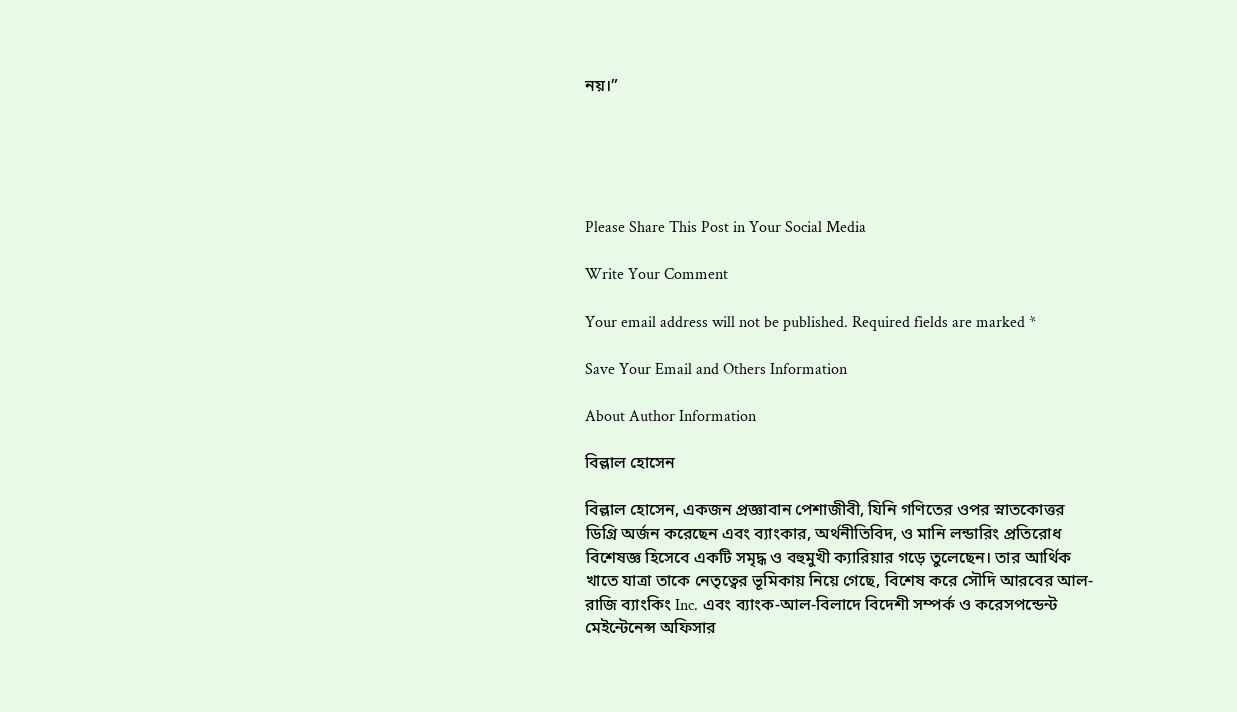নয়।”





Please Share This Post in Your Social Media

Write Your Comment

Your email address will not be published. Required fields are marked *

Save Your Email and Others Information

About Author Information

বিল্লাল হোসেন

বিল্লাল হোসেন, একজন প্রজ্ঞাবান পেশাজীবী, যিনি গণিতের ওপর স্নাতকোত্তর ডিগ্রি অর্জন করেছেন এবং ব্যাংকার, অর্থনীতিবিদ, ও মানি লন্ডারিং প্রতিরোধ বিশেষজ্ঞ হিসেবে একটি সমৃদ্ধ ও বহুমুখী ক্যারিয়ার গড়ে তুলেছেন। তার আর্থিক খাতে যাত্রা তাকে নেতৃত্বের ভূমিকায় নিয়ে গেছে, বিশেষ করে সৌদি আরবের আল-রাজি ব্যাংকিং Inc. এবং ব্যাংক-আল-বিলাদে বিদেশী সম্পর্ক ও করেসপন্ডেন্ট মেইন্টেনেন্স অফিসার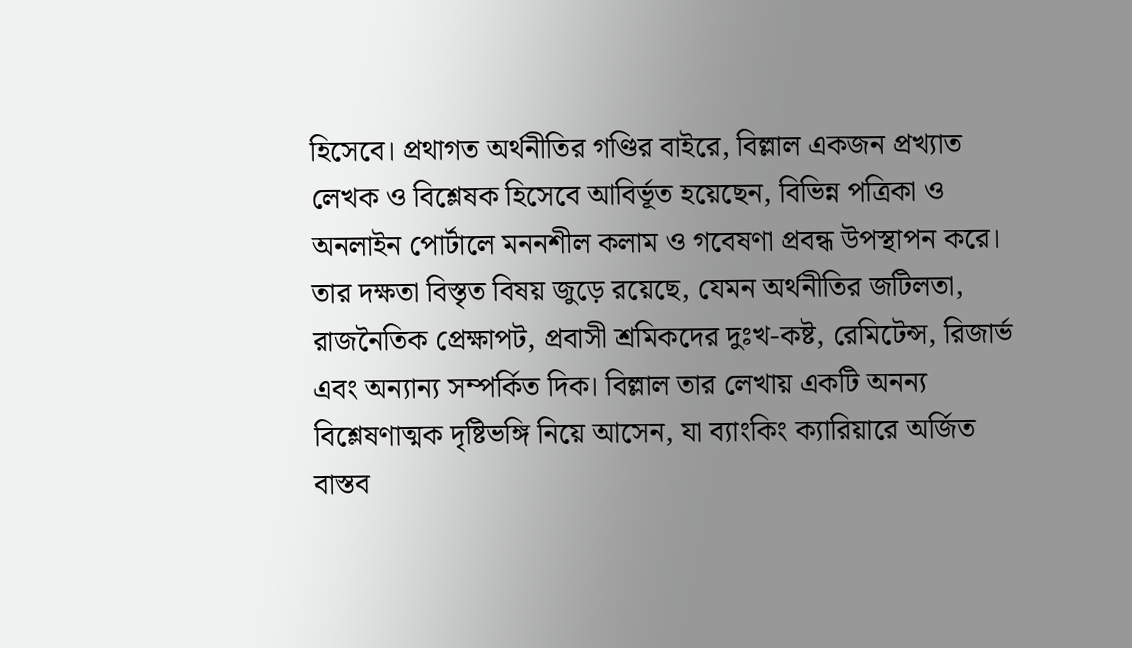হিসেবে। প্রথাগত অর্থনীতির গণ্ডির বাইরে, বিল্লাল একজন প্রখ্যাত লেখক ও বিশ্লেষক হিসেবে আবির্ভূত হয়েছেন, বিভিন্ন পত্রিকা ও অনলাইন পোর্টালে মননশীল কলাম ও গবেষণা প্রবন্ধ উপস্থাপন করে। তার দক্ষতা বিস্তৃত বিষয় জুড়ে রয়েছে, যেমন অর্থনীতির জটিলতা, রাজনৈতিক প্রেক্ষাপট, প্রবাসী শ্রমিকদের দুঃখ-কষ্ট, রেমিটেন্স, রিজার্ভ এবং অন্যান্য সম্পর্কিত দিক। বিল্লাল তার লেখায় একটি অনন্য বিশ্লেষণাত্মক দৃষ্টিভঙ্গি নিয়ে আসেন, যা ব্যাংকিং ক্যারিয়ারে অর্জিত বাস্তব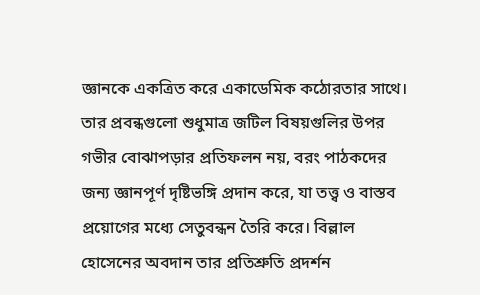জ্ঞানকে একত্রিত করে একাডেমিক কঠোরতার সাথে। তার প্রবন্ধগুলো শুধুমাত্র জটিল বিষয়গুলির উপর গভীর বোঝাপড়ার প্রতিফলন নয়, বরং পাঠকদের জন্য জ্ঞানপূর্ণ দৃষ্টিভঙ্গি প্রদান করে, যা তত্ত্ব ও বাস্তব প্রয়োগের মধ্যে সেতুবন্ধন তৈরি করে। বিল্লাল হোসেনের অবদান তার প্রতিশ্রুতি প্রদর্শন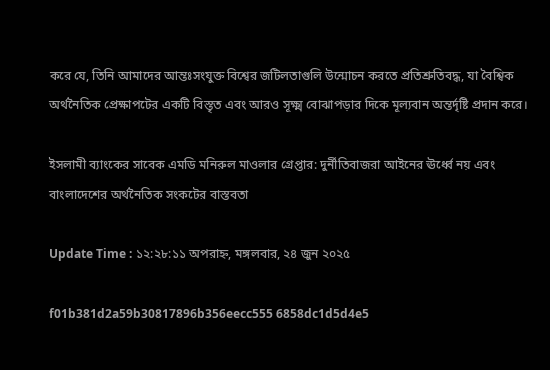করে যে, তিনি আমাদের আন্তঃসংযুক্ত বিশ্বের জটিলতাগুলি উন্মোচন করতে প্রতিশ্রুতিবদ্ধ, যা বৈশ্বিক অর্থনৈতিক প্রেক্ষাপটের একটি বিস্তৃত এবং আরও সূক্ষ্ম বোঝাপড়ার দিকে মূল্যবান অন্তর্দৃষ্টি প্রদান করে।

ইসলামী ব্যাংকের সাবেক এমডি মনিরুল মাওলার গ্রেপ্তার: দুর্নীতিবাজরা আইনের ঊর্ধ্বে নয় এবং বাংলাদেশের অর্থনৈতিক সংকটের বাস্তবতা

Update Time : ১২:২৮:১১ অপরাহ্ন, মঙ্গলবার, ২৪ জুন ২০২৫

f01b381d2a59b30817896b356eecc555 6858dc1d5d4e5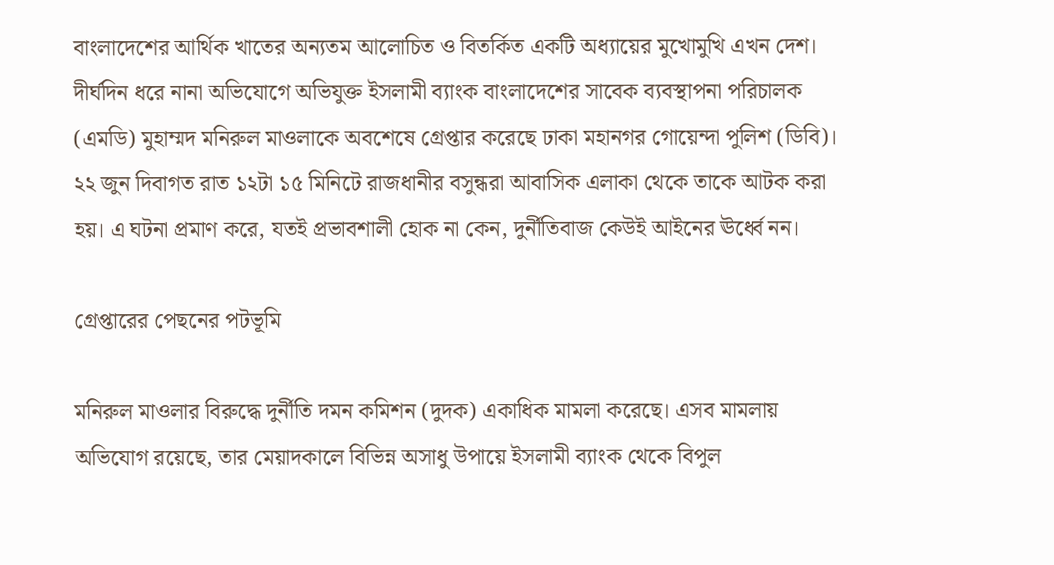বাংলাদেশের আর্থিক খাতের অন্যতম আলোচিত ও বিতর্কিত একটি অধ্যায়ের মুখোমুখি এখন দেশ। দীর্ঘদিন ধরে নানা অভিযোগে অভিযুক্ত ইসলামী ব্যাংক বাংলাদেশের সাবেক ব্যবস্থাপনা পরিচালক (এমডি) মুহাম্মদ মনিরুল মাওলাকে অবশেষে গ্রেপ্তার করেছে ঢাকা মহানগর গোয়েন্দা পুলিশ (ডিবি)। ২২ জুন দিবাগত রাত ১২টা ১৫ মিনিটে রাজধানীর বসুন্ধরা আবাসিক এলাকা থেকে তাকে আটক করা হয়। এ ঘটনা প্রমাণ করে, যতই প্রভাবশালী হোক না কেন, দুর্নীতিবাজ কেউই আইনের ঊর্ধ্বে নন।

গ্রেপ্তারের পেছনের পটভূমি

মনিরুল মাওলার বিরুদ্ধে দুর্নীতি দমন কমিশন (দুদক) একাধিক মামলা করেছে। এসব মামলায় অভিযোগ রয়েছে, তার মেয়াদকালে বিভিন্ন অসাধু উপায়ে ইসলামী ব্যাংক থেকে বিপুল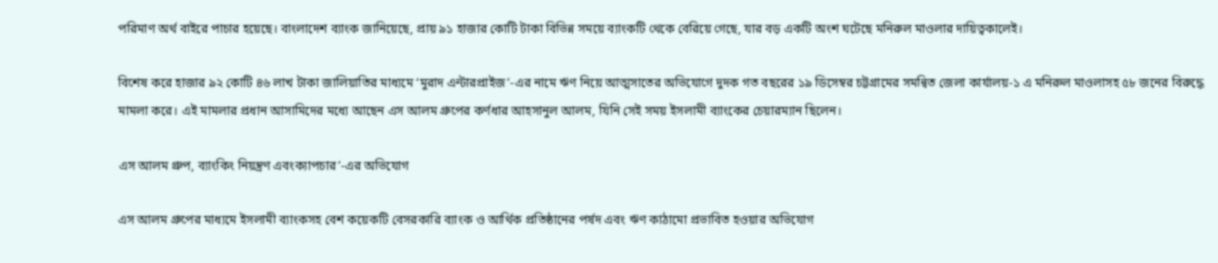পরিমাণ অর্থ বাইরে পাচার হয়েছে। বাংলাদেশ ব্যাংক জানিয়েছে, প্রায় ৯১ হাজার কোটি টাকা বিভিন্ন সময়ে ব্যাংকটি থেকে বেরিয়ে গেছে, যার বড় একটি অংশ ঘটেছে মনিরুল মাওলার দায়িত্বকালেই।

বিশেষ করে হাজার ৯২ কোটি ৪৬ লাখ টাকা জালিয়াতির মাধ্যমে ‘মুরাদ এন্টারপ্রাইজ’-এর নামে ঋণ নিয়ে আত্মসাতের অভিযোগে দুদক গত বছরের ১৯ ডিসেম্বর চট্টগ্রামের সমন্বিত জেলা কার্যালয়-১ এ মনিরুল মাওলাসহ ৫৮ জনের বিরুদ্ধে মামলা করে। এই মামলার প্রধান আসামিদের মধ্যে আছেন এস আলম গ্রুপের কর্ণধার আহসানুল আলম, যিনি সেই সময় ইসলামী ব্যাংকের চেয়ারম্যান ছিলেন।

এস আলম গ্রুপ, ব্যাংকিং নিয়ন্ত্রণ এবংক্যাপচার’-এর অভিযোগ

এস আলম গ্রুপের মাধ্যমে ইসলামী ব্যাংকসহ বেশ কয়েকটি বেসরকারি ব্যাংক ও আর্থিক প্রতিষ্ঠানের পর্ষদ এবং ঋণ কাঠামো প্রভাবিত হওয়ার অভিযোগ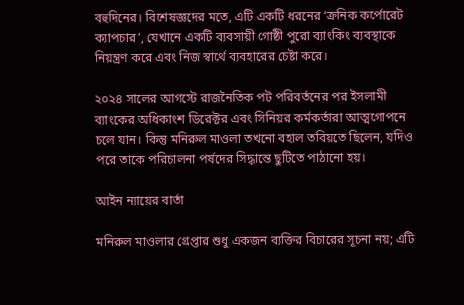বহুদিনের। বিশেষজ্ঞদের মতে, এটি একটি ধরনের ‘ক্রনিক কর্পোরেট ক্যাপচার’, যেখানে একটি ব্যবসায়ী গোষ্ঠী পুরো ব্যাংকিং ব্যবস্থাকে নিয়ন্ত্রণ করে এবং নিজ স্বার্থে ব্যবহারের চেষ্টা করে।

২০২৪ সালের আগস্টে রাজনৈতিক পট পরিবর্তনের পর ইসলামী ব্যাংকের অধিকাংশ ডিরেক্টর এবং সিনিয়র কর্মকর্তারা আত্মগোপনে চলে যান। কিন্তু মনিরুল মাওলা তখনো বহাল তবিয়তে ছিলেন, যদিও পরে তাকে পরিচালনা পর্ষদের সিদ্ধান্তে ছুটিতে পাঠানো হয়।

আইন ন্যায়ের বার্তা

মনিরুল মাওলার গ্রেপ্তার শুধু একজন ব্যক্তির বিচারের সূচনা নয়; এটি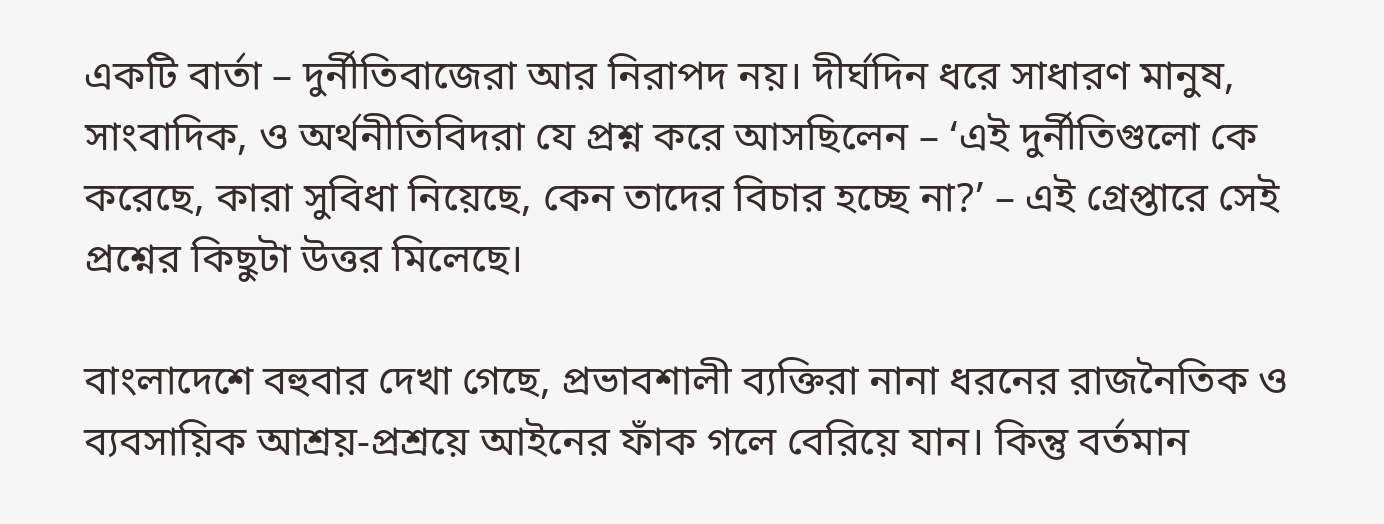একটি বার্তা – দুর্নীতিবাজেরা আর নিরাপদ নয়। দীর্ঘদিন ধরে সাধারণ মানুষ, সাংবাদিক, ও অর্থনীতিবিদরা যে প্রশ্ন করে আসছিলেন – ‘এই দুর্নীতিগুলো কে করেছে, কারা সুবিধা নিয়েছে, কেন তাদের বিচার হচ্ছে না?’ – এই গ্রেপ্তারে সেই প্রশ্নের কিছুটা উত্তর মিলেছে।

বাংলাদেশে বহুবার দেখা গেছে, প্রভাবশালী ব্যক্তিরা নানা ধরনের রাজনৈতিক ও ব্যবসায়িক আশ্রয়-প্রশ্রয়ে আইনের ফাঁক গলে বেরিয়ে যান। কিন্তু বর্তমান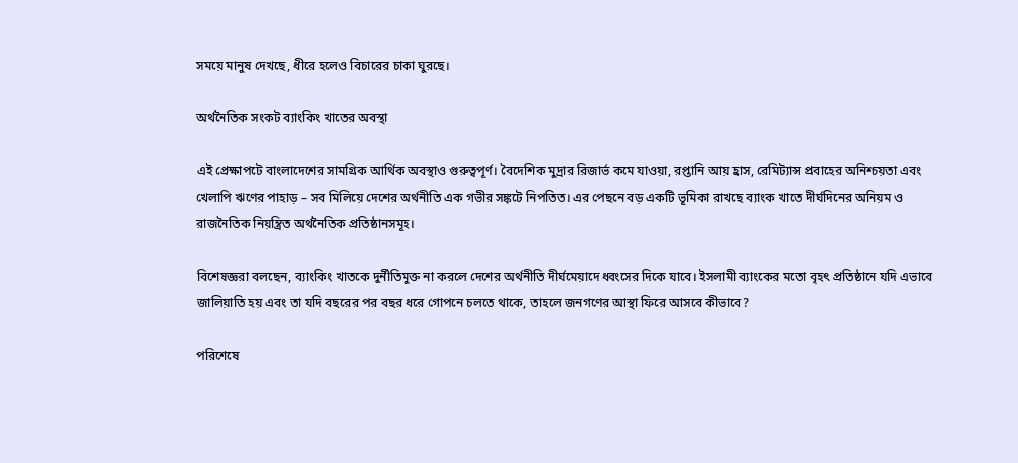সময়ে মানুষ দেখছে, ধীরে হলেও বিচারের চাকা ঘুরছে।

অর্থনৈতিক সংকট ব্যাংকিং খাতের অবস্থা

এই প্রেক্ষাপটে বাংলাদেশের সামগ্রিক আর্থিক অবস্থাও গুরুত্বপূর্ণ। বৈদেশিক মুদ্রার রিজার্ভ কমে যাওয়া, রপ্তানি আয় হ্রাস, রেমিট্যান্স প্রবাহের অনিশ্চয়তা এবং খেলাপি ঋণের পাহাড় – সব মিলিয়ে দেশের অর্থনীতি এক গভীর সঙ্কটে নিপতিত। এর পেছনে বড় একটি ভূমিকা রাখছে ব্যাংক খাতে দীর্ঘদিনের অনিয়ম ও রাজনৈতিক নিয়ন্ত্রিত অর্থনৈতিক প্রতিষ্ঠানসমূহ।

বিশেষজ্ঞরা বলছেন, ব্যাংকিং খাতকে দুর্নীতিমুক্ত না করলে দেশের অর্থনীতি দীর্ঘমেয়াদে ধ্বংসের দিকে যাবে। ইসলামী ব্যাংকের মতো বৃহৎ প্রতিষ্ঠানে যদি এভাবে জালিয়াতি হয় এবং তা যদি বছরের পর বছর ধরে গোপনে চলতে থাকে, তাহলে জনগণের আস্থা ফিরে আসবে কীভাবে?

পরিশেষে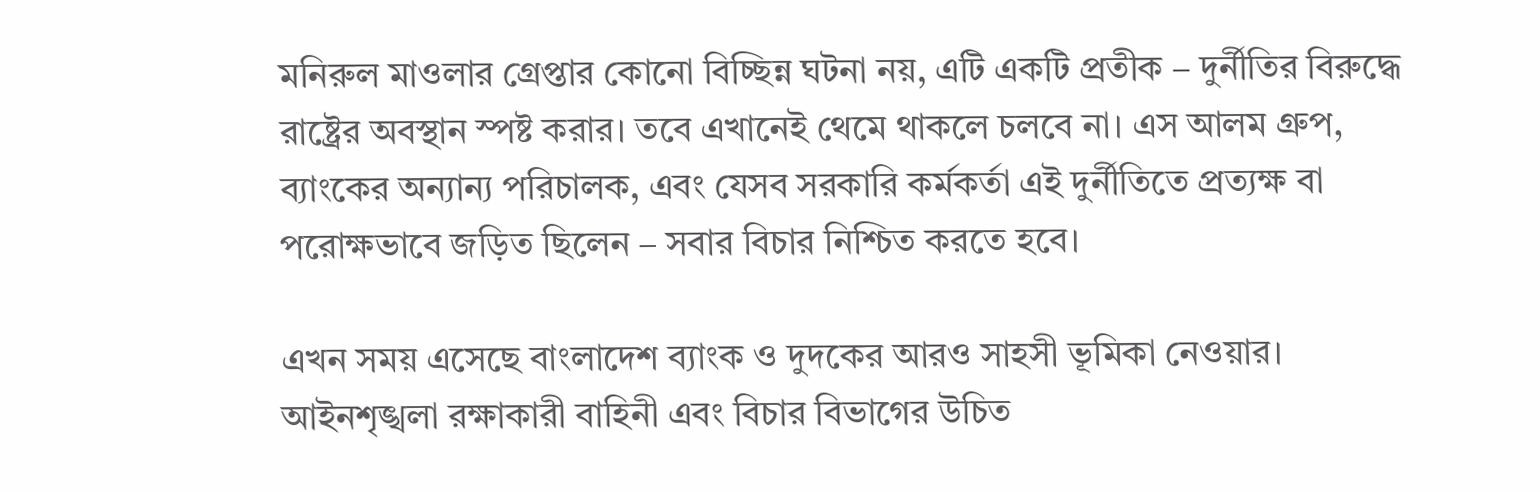মনিরুল মাওলার গ্রেপ্তার কোনো বিচ্ছিন্ন ঘটনা নয়, এটি একটি প্রতীক – দুর্নীতির বিরুদ্ধে রাষ্ট্রের অবস্থান স্পষ্ট করার। তবে এখানেই থেমে থাকলে চলবে না। এস আলম গ্রুপ, ব্যাংকের অন্যান্য পরিচালক, এবং যেসব সরকারি কর্মকর্তা এই দুর্নীতিতে প্রত্যক্ষ বা পরোক্ষভাবে জড়িত ছিলেন – সবার বিচার নিশ্চিত করতে হবে।

এখন সময় এসেছে বাংলাদেশ ব্যাংক ও দুদকের আরও সাহসী ভূমিকা নেওয়ার। আইনশৃঙ্খলা রক্ষাকারী বাহিনী এবং বিচার বিভাগের উচিত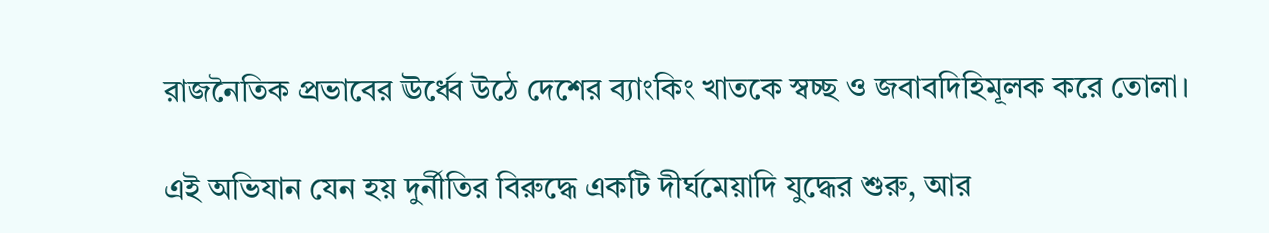রাজনৈতিক প্রভাবের ঊর্ধ্বে উঠে দেশের ব্যাংকিং খাতকে স্বচ্ছ ও জবাবদিহিমূলক করে তোলা।

এই অভিযান যেন হয় দুর্নীতির বিরুদ্ধে একটি দীর্ঘমেয়াদি যুদ্ধের শুরু, আর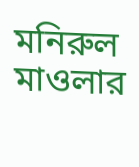মনিরুল মাওলার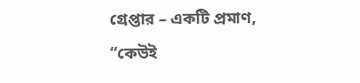গ্রেপ্তার – একটি প্রমাণ, “কেউই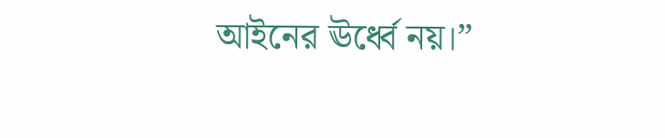আইনের ঊর্ধ্বে নয়।”